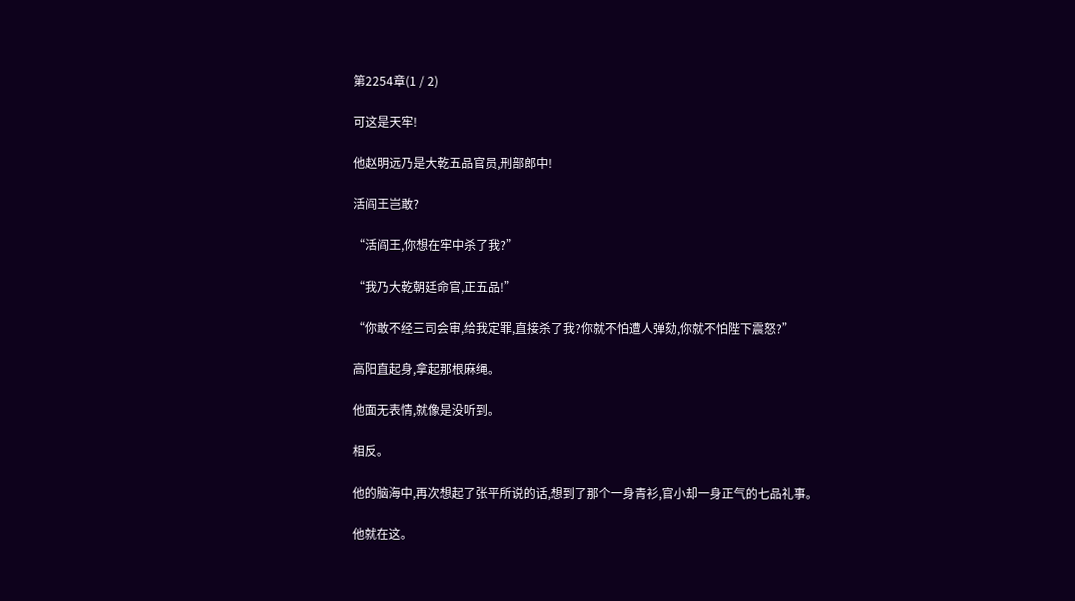第2254章(1 / 2)

可这是天牢!

他赵明远乃是大乾五品官员,刑部郎中!

活阎王岂敢?

“活阎王,你想在牢中杀了我?”

“我乃大乾朝廷命官,正五品!”

“你敢不经三司会审,给我定罪,直接杀了我?你就不怕遭人弹劾,你就不怕陛下震怒?”

高阳直起身,拿起那根麻绳。

他面无表情,就像是没听到。

相反。

他的脑海中,再次想起了张平所说的话,想到了那个一身青衫,官小却一身正气的七品礼事。

他就在这。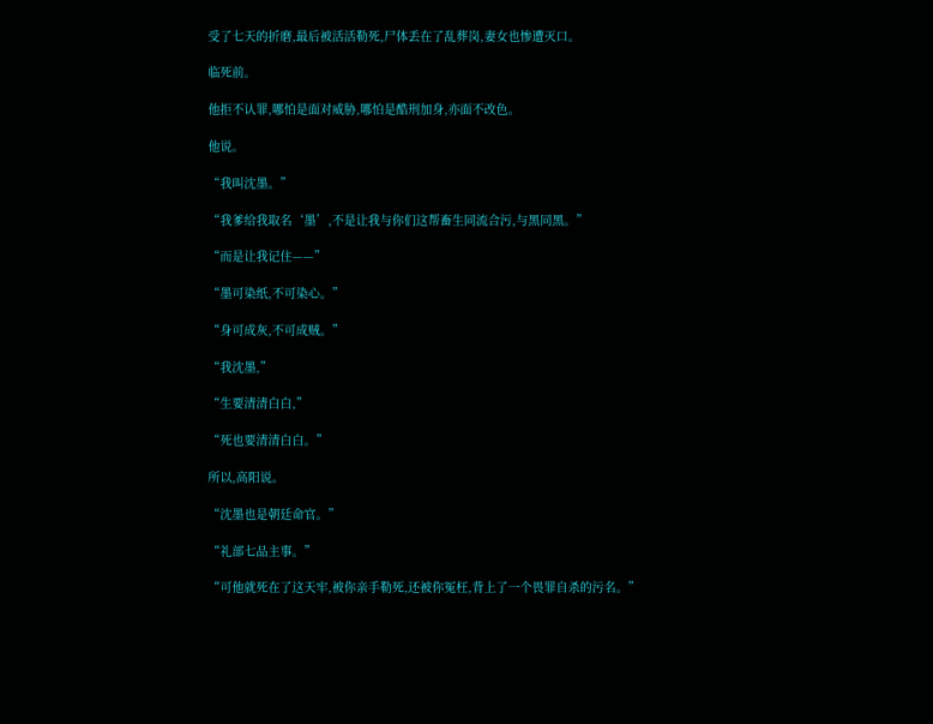受了七天的折磨,最后被活活勒死,尸体丢在了乱葬岗,妻女也惨遭灭口。

临死前。

他拒不认罪,哪怕是面对威胁,哪怕是酷刑加身,亦面不改色。

他说。

“我叫沈墨。”

“我爹给我取名‘墨’,不是让我与你们这帮畜生同流合污,与黑同黑。”

“而是让我记住——”

“墨可染纸,不可染心。”

“身可成灰,不可成贼。”

“我沈墨,”

“生要清清白白,”

“死也要清清白白。”

所以,高阳说。

“沈墨也是朝廷命官。”

“礼部七品主事。”

“可他就死在了这天牢,被你亲手勒死,还被你冤枉,背上了一个畏罪自杀的污名。”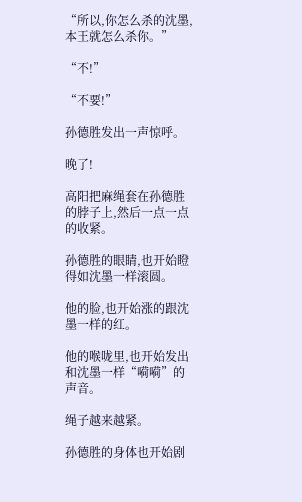“所以,你怎么杀的沈墨,本王就怎么杀你。”

“不!”

“不要!”

孙德胜发出一声惊呼。

晚了!

高阳把麻绳套在孙德胜的脖子上,然后一点一点的收紧。

孙德胜的眼睛,也开始瞪得如沈墨一样滚圆。

他的脸,也开始涨的跟沈墨一样的红。

他的喉咙里,也开始发出和沈墨一样“嗬嗬”的声音。

绳子越来越紧。

孙德胜的身体也开始剧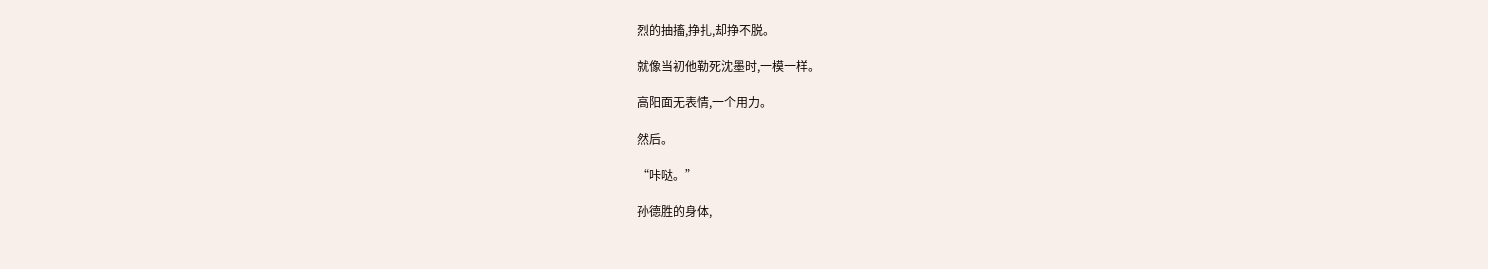烈的抽搐,挣扎,却挣不脱。

就像当初他勒死沈墨时,一模一样。

高阳面无表情,一个用力。

然后。

“咔哒。”

孙德胜的身体,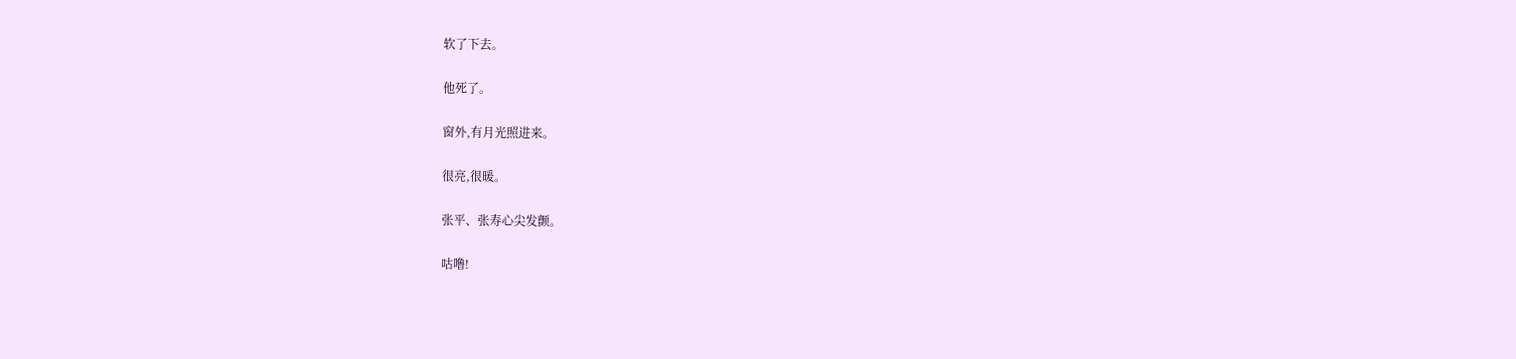软了下去。

他死了。

窗外,有月光照进来。

很亮,很暖。

张平、张寿心尖发颤。

咕噜!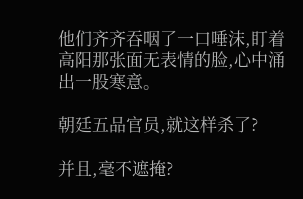他们齐齐吞咽了一口唾沫,盯着高阳那张面无表情的脸,心中涌出一股寒意。

朝廷五品官员,就这样杀了?

并且,毫不遮掩?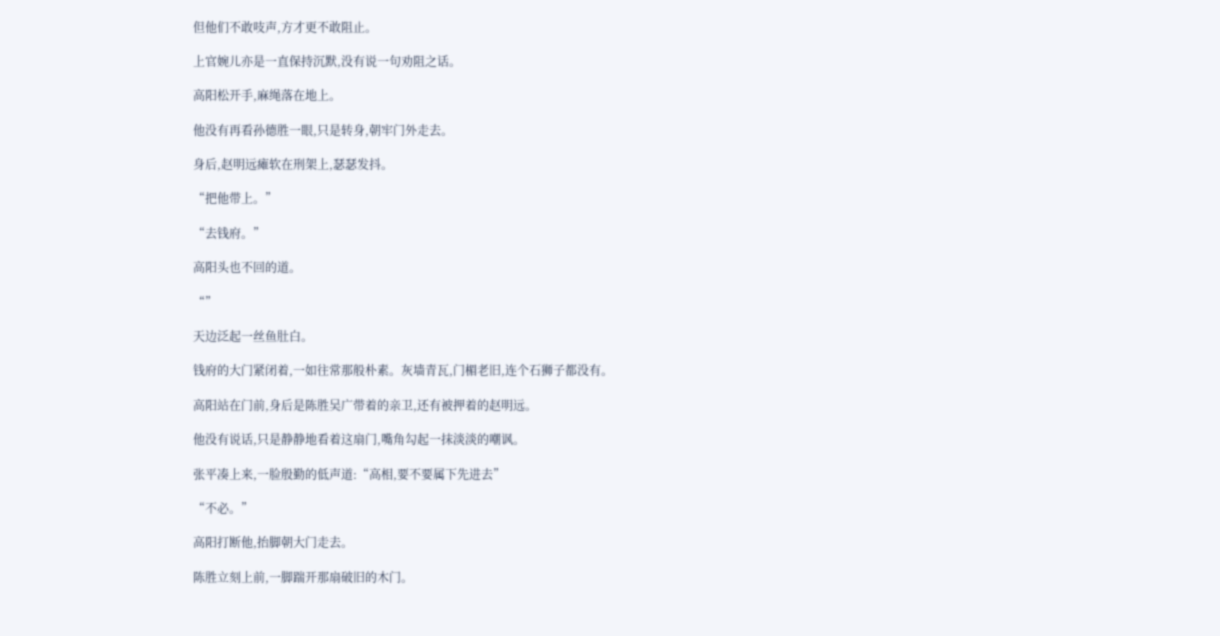但他们不敢吱声,方才更不敢阻止。

上官婉儿亦是一直保持沉默,没有说一句劝阻之话。

高阳松开手,麻绳落在地上。

他没有再看孙德胜一眼,只是转身,朝牢门外走去。

身后,赵明远瘫软在刑架上,瑟瑟发抖。

“把他带上。”

“去钱府。”

高阳头也不回的道。

“”

天边泛起一丝鱼肚白。

钱府的大门紧闭着,一如往常那般朴素。灰墙青瓦,门楣老旧,连个石狮子都没有。

高阳站在门前,身后是陈胜吴广带着的亲卫,还有被押着的赵明远。

他没有说话,只是静静地看着这扇门,嘴角勾起一抹淡淡的嘲讽。

张平凑上来,一脸殷勤的低声道:“高相,要不要属下先进去”

“不必。”

高阳打断他,抬脚朝大门走去。

陈胜立刻上前,一脚踹开那扇破旧的木门。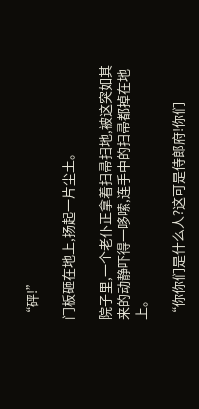“砰!”

门板砸在地上,扬起一片尘土。

院子里,一个老仆正拿着扫帚扫地,被这突如其来的动静吓得一哆嗦,连手中的扫帚都掉在地上。

“你你们是什么人?这可是侍郎府!你们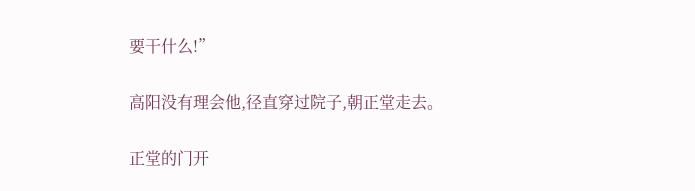要干什么!”

高阳没有理会他,径直穿过院子,朝正堂走去。

正堂的门开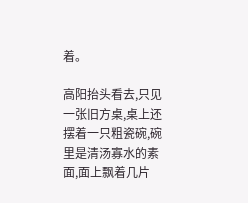着。

高阳抬头看去,只见一张旧方桌,桌上还摆着一只粗瓷碗,碗里是清汤寡水的素面,面上飘着几片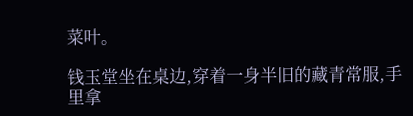菜叶。

钱玉堂坐在桌边,穿着一身半旧的藏青常服,手里拿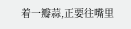着一瓣蒜,正要往嘴里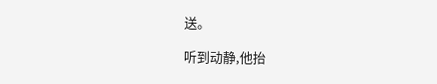送。

听到动静,他抬